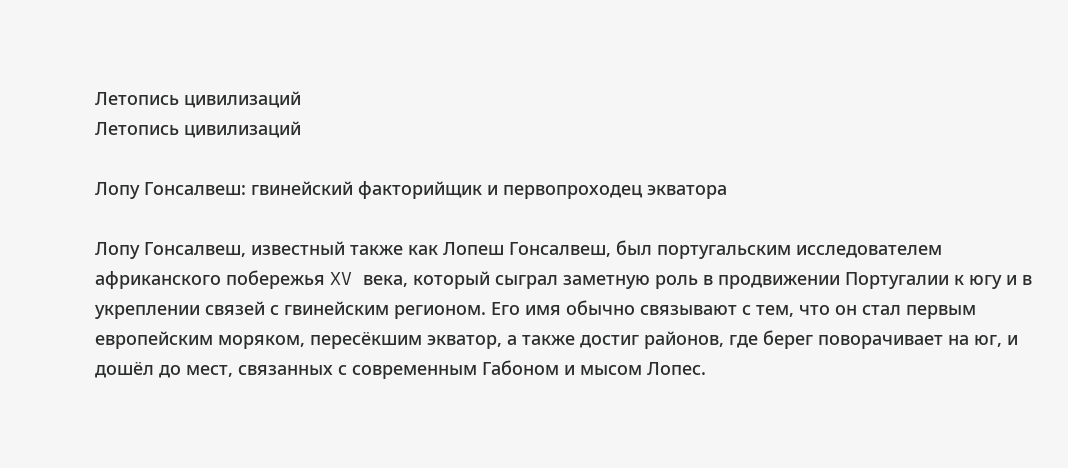Летопись цивилизаций
Летопись цивилизаций

Лопу Гонсалвеш: гвинейский факторийщик и первопроходец экватора

Лопу Гонсалвеш, известный также как Лопеш Гонсалвеш, был португальским исследователем африканского побережья XV века, который сыграл заметную роль в продвижении Португалии к югу и в укреплении связей с гвинейским регионом. Его имя обычно связывают с тем, что он стал первым европейским моряком, пересёкшим экватор, а также достиг районов, где берег поворачивает на юг, и дошёл до мест, связанных с современным Габоном и мысом Лопес.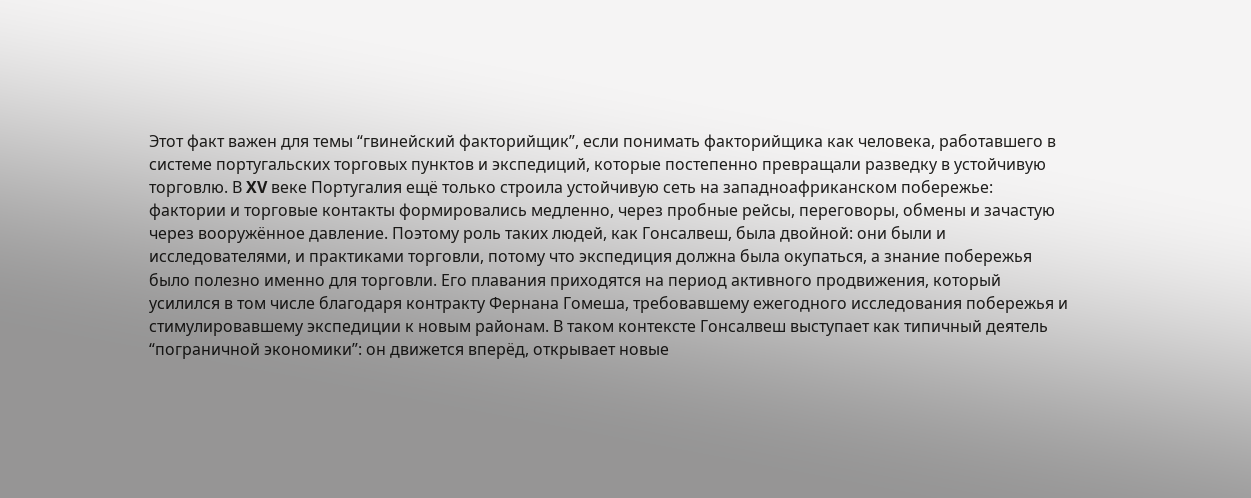Этот факт важен для темы “гвинейский факторийщик”, если понимать факторийщика как человека, работавшего в системе португальских торговых пунктов и экспедиций, которые постепенно превращали разведку в устойчивую торговлю. В XV веке Португалия ещё только строила устойчивую сеть на западноафриканском побережье: фактории и торговые контакты формировались медленно, через пробные рейсы, переговоры, обмены и зачастую через вооружённое давление. Поэтому роль таких людей, как Гонсалвеш, была двойной: они были и исследователями, и практиками торговли, потому что экспедиция должна была окупаться, а знание побережья было полезно именно для торговли. Его плавания приходятся на период активного продвижения, который усилился в том числе благодаря контракту Фернана Гомеша, требовавшему ежегодного исследования побережья и стимулировавшему экспедиции к новым районам. В таком контексте Гонсалвеш выступает как типичный деятель “пограничной экономики”: он движется вперёд, открывает новые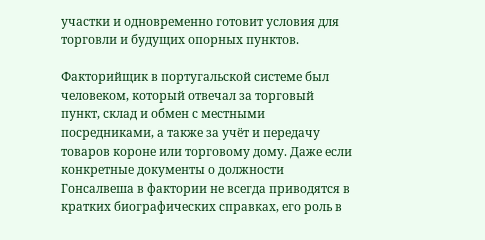участки и одновременно готовит условия для торговли и будущих опорных пунктов.

Факторийщик в португальской системе был человеком, который отвечал за торговый пункт, склад и обмен с местными посредниками, а также за учёт и передачу товаров короне или торговому дому. Даже если конкретные документы о должности Гонсалвеша в фактории не всегда приводятся в кратких биографических справках, его роль в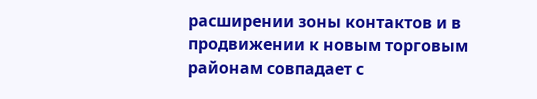расширении зоны контактов и в продвижении к новым торговым районам совпадает с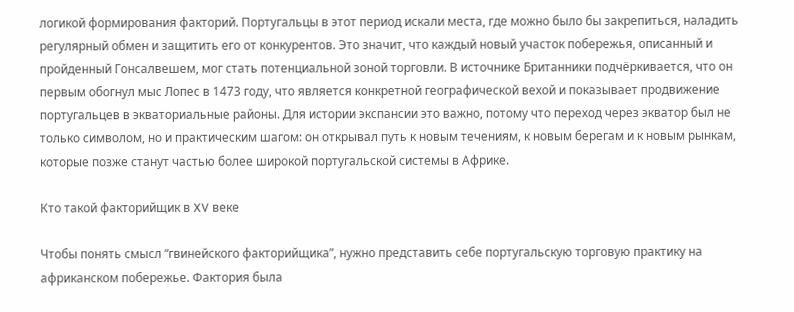логикой формирования факторий. Португальцы в этот период искали места, где можно было бы закрепиться, наладить регулярный обмен и защитить его от конкурентов. Это значит, что каждый новый участок побережья, описанный и пройденный Гонсалвешем, мог стать потенциальной зоной торговли. В источнике Британники подчёркивается, что он первым обогнул мыс Лопес в 1473 году, что является конкретной географической вехой и показывает продвижение португальцев в экваториальные районы. Для истории экспансии это важно, потому что переход через экватор был не только символом, но и практическим шагом: он открывал путь к новым течениям, к новым берегам и к новым рынкам, которые позже станут частью более широкой португальской системы в Африке.

Кто такой факторийщик в XV веке

Чтобы понять смысл “гвинейского факторийщика”, нужно представить себе португальскую торговую практику на африканском побережье. Фактория была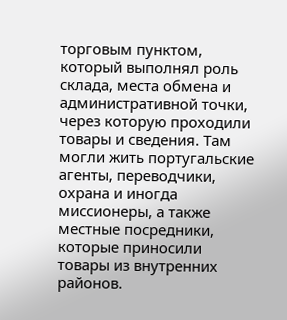торговым пунктом, который выполнял роль склада, места обмена и административной точки, через которую проходили товары и сведения. Там могли жить португальские агенты, переводчики, охрана и иногда миссионеры, а также местные посредники, которые приносили товары из внутренних районов.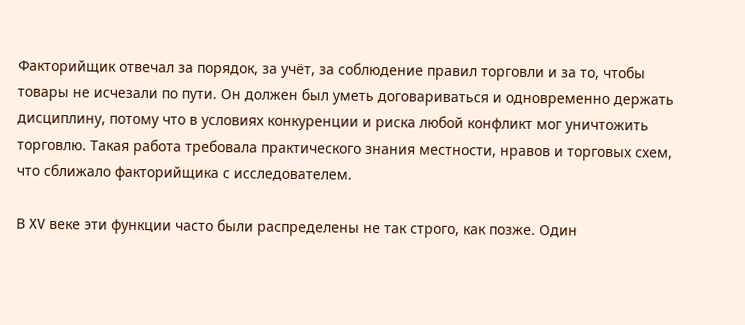Факторийщик отвечал за порядок, за учёт, за соблюдение правил торговли и за то, чтобы товары не исчезали по пути. Он должен был уметь договариваться и одновременно держать дисциплину, потому что в условиях конкуренции и риска любой конфликт мог уничтожить торговлю. Такая работа требовала практического знания местности, нравов и торговых схем, что сближало факторийщика с исследователем.

В XV веке эти функции часто были распределены не так строго, как позже. Один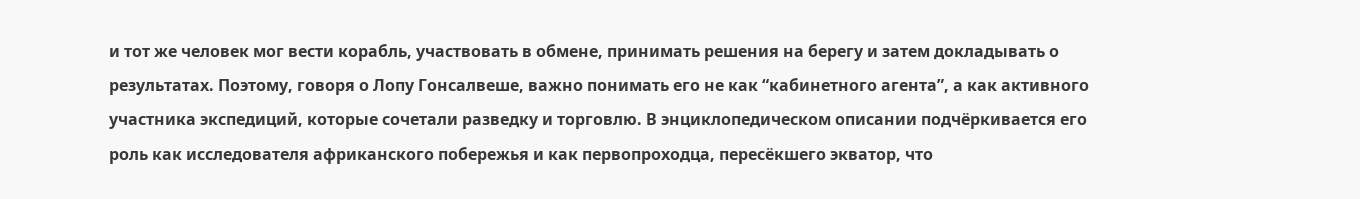и тот же человек мог вести корабль, участвовать в обмене, принимать решения на берегу и затем докладывать о результатах. Поэтому, говоря о Лопу Гонсалвеше, важно понимать его не как “кабинетного агента”, а как активного участника экспедиций, которые сочетали разведку и торговлю. В энциклопедическом описании подчёркивается его роль как исследователя африканского побережья и как первопроходца, пересёкшего экватор, что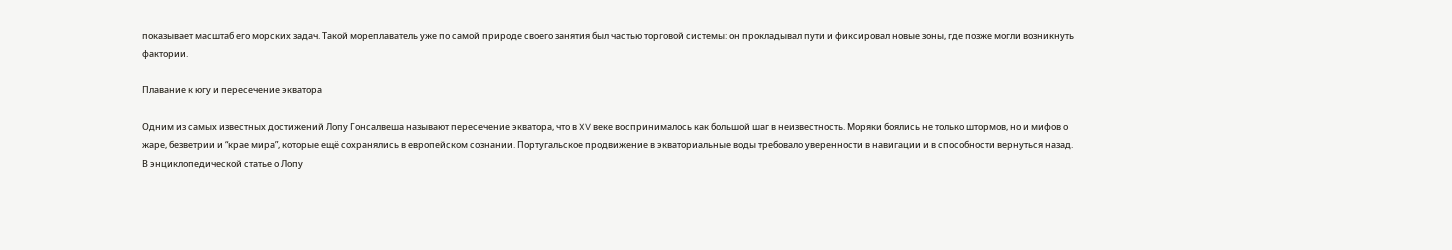показывает масштаб его морских задач. Такой мореплаватель уже по самой природе своего занятия был частью торговой системы: он прокладывал пути и фиксировал новые зоны, где позже могли возникнуть фактории.

Плавание к югу и пересечение экватора

Одним из самых известных достижений Лопу Гонсалвеша называют пересечение экватора, что в XV веке воспринималось как большой шаг в неизвестность. Моряки боялись не только штормов, но и мифов о жаре, безветрии и “крае мира”, которые ещё сохранялись в европейском сознании. Португальское продвижение в экваториальные воды требовало уверенности в навигации и в способности вернуться назад. В энциклопедической статье о Лопу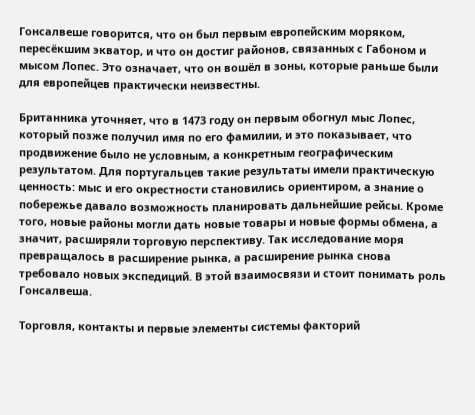Гонсалвеше говорится, что он был первым европейским моряком, пересёкшим экватор, и что он достиг районов, связанных с Габоном и мысом Лопес. Это означает, что он вошёл в зоны, которые раньше были для европейцев практически неизвестны.

Британника уточняет, что в 1473 году он первым обогнул мыс Лопес, который позже получил имя по его фамилии, и это показывает, что продвижение было не условным, а конкретным географическим результатом. Для португальцев такие результаты имели практическую ценность: мыс и его окрестности становились ориентиром, а знание о побережье давало возможность планировать дальнейшие рейсы. Кроме того, новые районы могли дать новые товары и новые формы обмена, а значит, расширяли торговую перспективу. Так исследование моря превращалось в расширение рынка, а расширение рынка снова требовало новых экспедиций. В этой взаимосвязи и стоит понимать роль Гонсалвеша.

Торговля, контакты и первые элементы системы факторий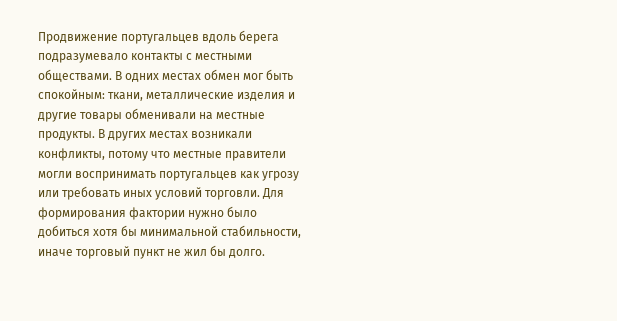Продвижение португальцев вдоль берега подразумевало контакты с местными обществами. В одних местах обмен мог быть спокойным: ткани, металлические изделия и другие товары обменивали на местные продукты. В других местах возникали конфликты, потому что местные правители могли воспринимать португальцев как угрозу или требовать иных условий торговли. Для формирования фактории нужно было добиться хотя бы минимальной стабильности, иначе торговый пункт не жил бы долго.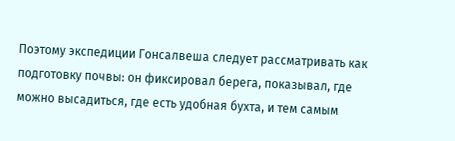Поэтому экспедиции Гонсалвеша следует рассматривать как подготовку почвы: он фиксировал берега, показывал, где можно высадиться, где есть удобная бухта, и тем самым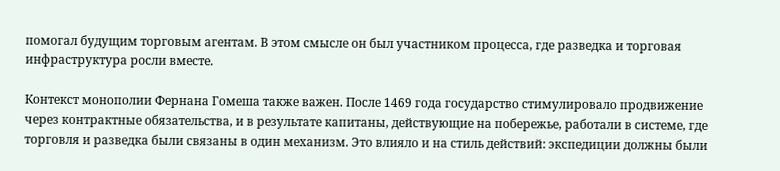помогал будущим торговым агентам. В этом смысле он был участником процесса, где разведка и торговая инфраструктура росли вместе.

Контекст монополии Фернана Гомеша также важен. После 1469 года государство стимулировало продвижение через контрактные обязательства, и в результате капитаны, действующие на побережье, работали в системе, где торговля и разведка были связаны в один механизм. Это влияло и на стиль действий: экспедиции должны были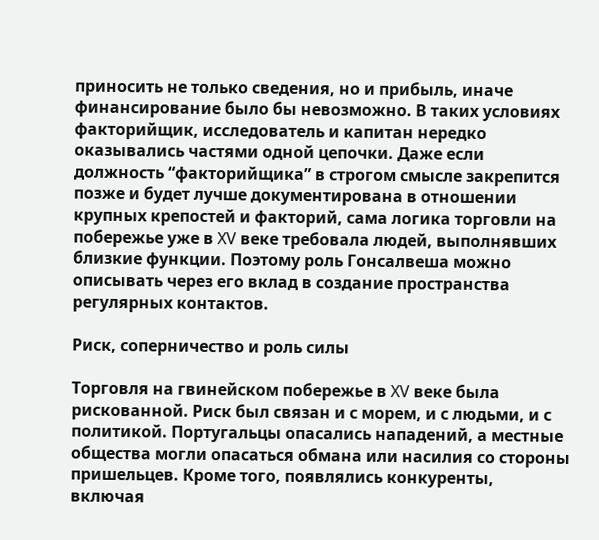приносить не только сведения, но и прибыль, иначе финансирование было бы невозможно. В таких условиях факторийщик, исследователь и капитан нередко оказывались частями одной цепочки. Даже если должность “факторийщика” в строгом смысле закрепится позже и будет лучше документирована в отношении крупных крепостей и факторий, сама логика торговли на побережье уже в XV веке требовала людей, выполнявших близкие функции. Поэтому роль Гонсалвеша можно описывать через его вклад в создание пространства регулярных контактов.

Риск, соперничество и роль силы

Торговля на гвинейском побережье в XV веке была рискованной. Риск был связан и с морем, и с людьми, и с политикой. Португальцы опасались нападений, а местные общества могли опасаться обмана или насилия со стороны пришельцев. Кроме того, появлялись конкуренты, включая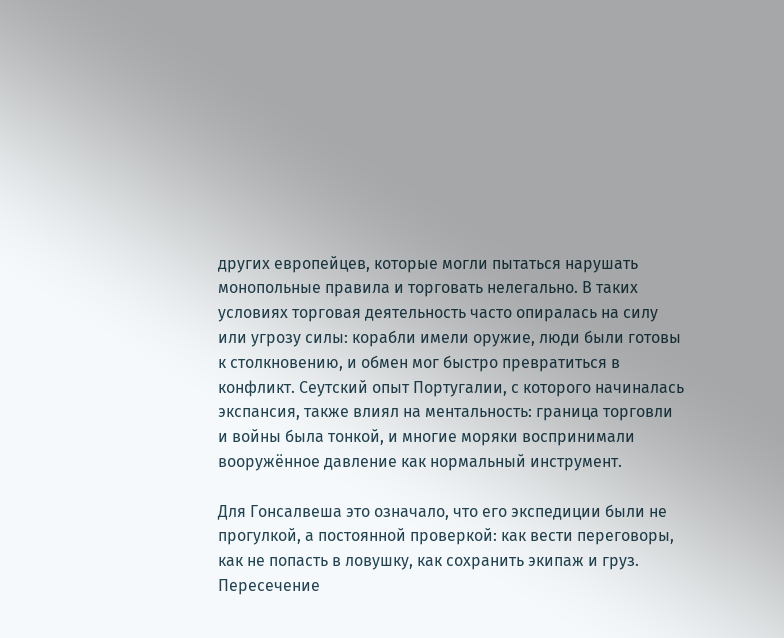других европейцев, которые могли пытаться нарушать монопольные правила и торговать нелегально. В таких условиях торговая деятельность часто опиралась на силу или угрозу силы: корабли имели оружие, люди были готовы к столкновению, и обмен мог быстро превратиться в конфликт. Сеутский опыт Португалии, с которого начиналась экспансия, также влиял на ментальность: граница торговли и войны была тонкой, и многие моряки воспринимали вооружённое давление как нормальный инструмент.

Для Гонсалвеша это означало, что его экспедиции были не прогулкой, а постоянной проверкой: как вести переговоры, как не попасть в ловушку, как сохранить экипаж и груз. Пересечение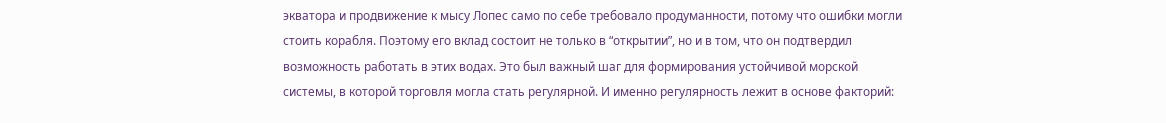экватора и продвижение к мысу Лопес само по себе требовало продуманности, потому что ошибки могли стоить корабля. Поэтому его вклад состоит не только в “открытии”, но и в том, что он подтвердил возможность работать в этих водах. Это был важный шаг для формирования устойчивой морской системы, в которой торговля могла стать регулярной. И именно регулярность лежит в основе факторий: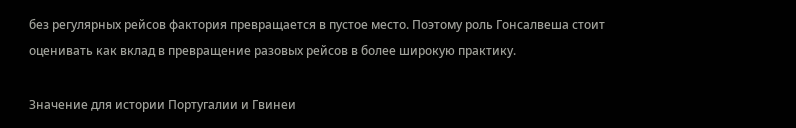без регулярных рейсов фактория превращается в пустое место. Поэтому роль Гонсалвеша стоит оценивать как вклад в превращение разовых рейсов в более широкую практику.

Значение для истории Португалии и Гвинеи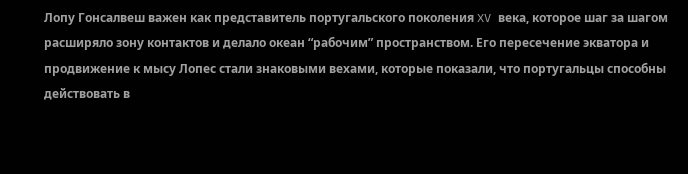Лопу Гонсалвеш важен как представитель португальского поколения XV века, которое шаг за шагом расширяло зону контактов и делало океан “рабочим” пространством. Его пересечение экватора и продвижение к мысу Лопес стали знаковыми вехами, которые показали, что португальцы способны действовать в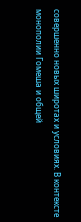совершенно новых широтах и условиях. В контексте монополии Гомеша и общей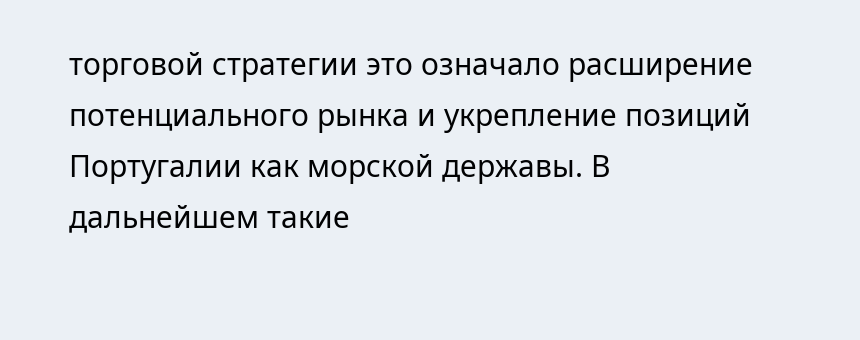торговой стратегии это означало расширение потенциального рынка и укрепление позиций Португалии как морской державы. В дальнейшем такие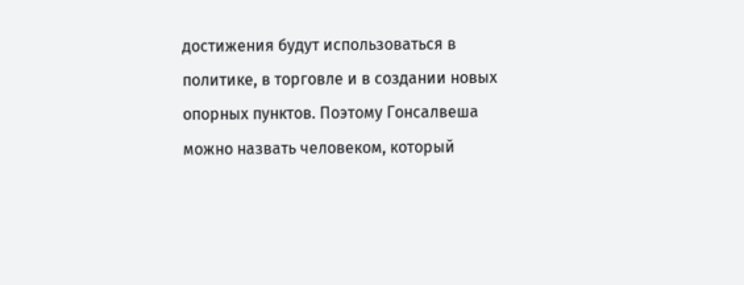достижения будут использоваться в политике, в торговле и в создании новых опорных пунктов. Поэтому Гонсалвеша можно назвать человеком, который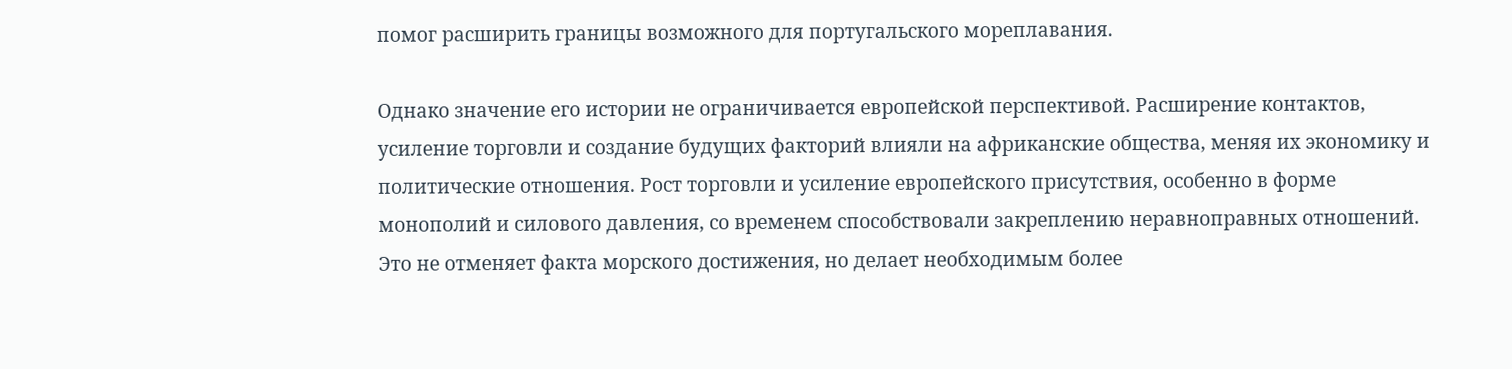помог расширить границы возможного для португальского мореплавания.

Однако значение его истории не ограничивается европейской перспективой. Расширение контактов, усиление торговли и создание будущих факторий влияли на африканские общества, меняя их экономику и политические отношения. Рост торговли и усиление европейского присутствия, особенно в форме монополий и силового давления, со временем способствовали закреплению неравноправных отношений. Это не отменяет факта морского достижения, но делает необходимым более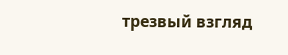трезвый взгляд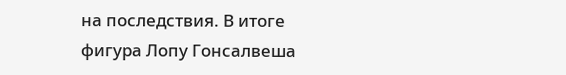на последствия. В итоге фигура Лопу Гонсалвеша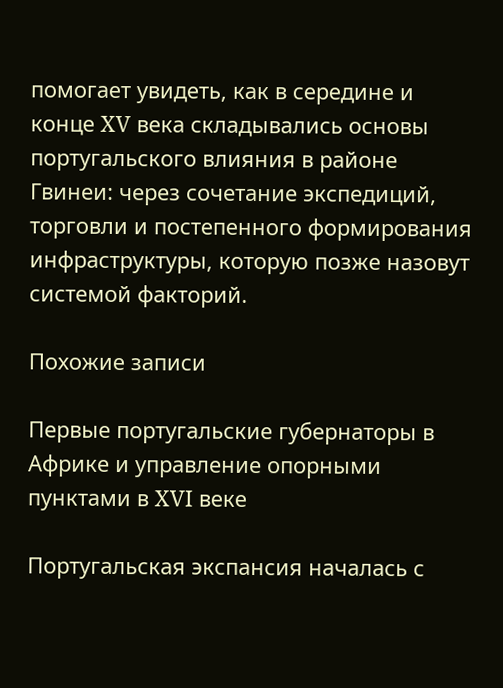помогает увидеть, как в середине и конце XV века складывались основы португальского влияния в районе Гвинеи: через сочетание экспедиций, торговли и постепенного формирования инфраструктуры, которую позже назовут системой факторий.

Похожие записи

Первые португальские губернаторы в Африке и управление опорными пунктами в XVI веке

Португальская экспансия началась с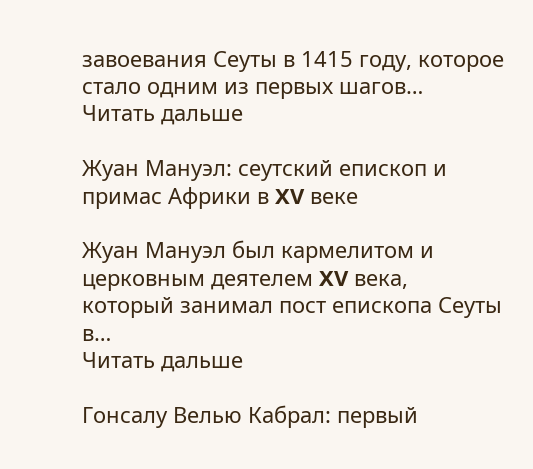завоевания Сеуты в 1415 году, которое стало одним из первых шагов…
Читать дальше

Жуан Мануэл: сеутский епископ и примас Африки в XV веке

Жуан Мануэл был кармелитом и церковным деятелем XV века, который занимал пост епископа Сеуты в…
Читать дальше

Гонсалу Велью Кабрал: первый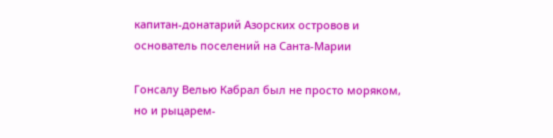капитан-донатарий Азорских островов и основатель поселений на Санта-Марии

Гонсалу Велью Кабрал был не просто моряком, но и рыцарем-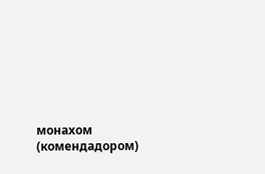монахом (комендадором)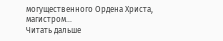могущественного Ордена Христа, магистром…
Читать дальше